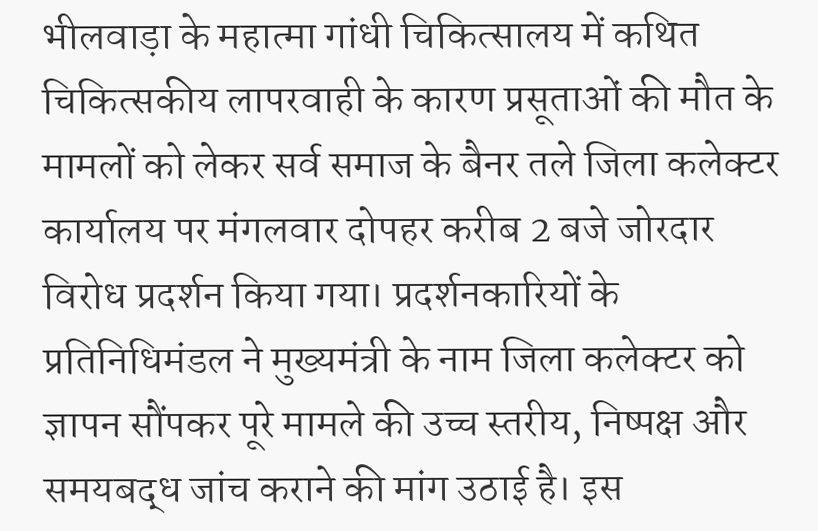भीलवाड़ा के महात्मा गांधी चिकित्सालय में कथित चिकित्सकीय लापरवाही के कारण प्रसूताओं की मौत के मामलों को लेकर सर्व समाज के बैनर तले जिला कलेक्टर कार्यालय पर मंगलवार दोपहर करीब 2 बजे जोरदार विरोध प्रदर्शन किया गया। प्रदर्शनकारियों के प्रतिनिधिमंडल ने मुख्यमंत्री के नाम जिला कलेक्टर को ज्ञापन सौंपकर पूरे मामले की उच्च स्तरीय, निष्पक्ष और समयबद्ध जांच कराने की मांग उठाई है। इस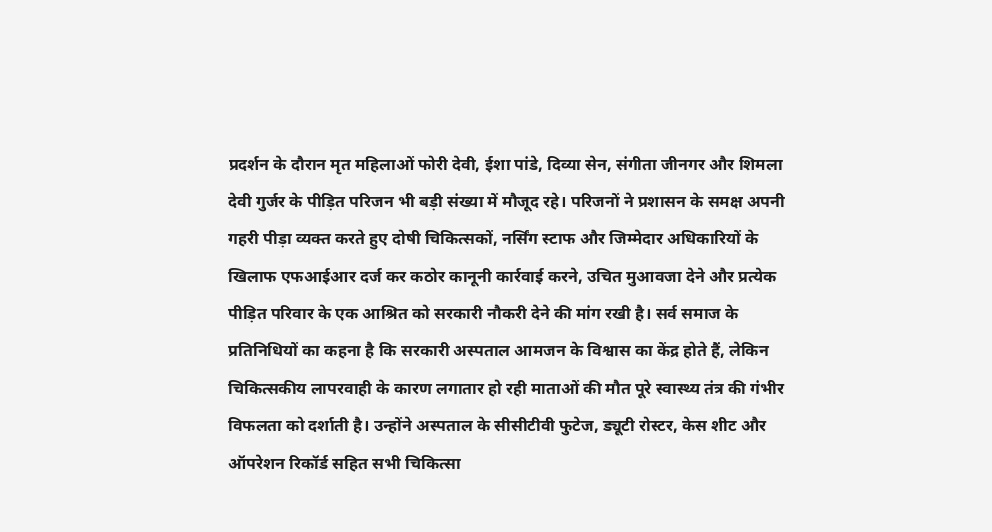प्रदर्शन के दौरान मृत महिलाओं फोरी देवी, ईशा पांडे, दिव्या सेन, संगीता जीनगर और शिमला देवी गुर्जर के पीड़ित परिजन भी बड़ी संख्या में मौजूद रहे। परिजनों ने प्रशासन के समक्ष अपनी गहरी पीड़ा व्यक्त करते हुए दोषी चिकित्सकों, नर्सिंग स्टाफ और जिम्मेदार अधिकारियों के खिलाफ एफआईआर दर्ज कर कठोर कानूनी कार्रवाई करने, उचित मुआवजा देने और प्रत्येक पीड़ित परिवार के एक आश्रित को सरकारी नौकरी देने की मांग रखी है। सर्व समाज के प्रतिनिधियों का कहना है कि सरकारी अस्पताल आमजन के विश्वास का केंद्र होते हैं, लेकिन चिकित्सकीय लापरवाही के कारण लगातार हो रही माताओं की मौत पूरे स्वास्थ्य तंत्र की गंभीर विफलता को दर्शाती है। उन्होंने अस्पताल के सीसीटीवी फुटेज, ड्यूटी रोस्टर, केस शीट और ऑपरेशन रिकॉर्ड सहित सभी चिकित्सा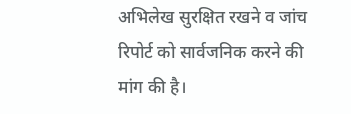अभिलेख सुरक्षित रखने व जांच रिपोर्ट को सार्वजनिक करने की मांग की है।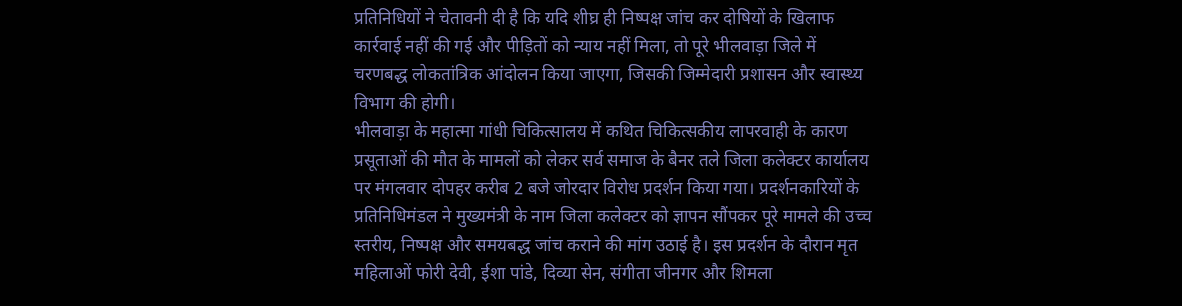प्रतिनिधियों ने चेतावनी दी है कि यदि शीघ्र ही निष्पक्ष जांच कर दोषियों के खिलाफ कार्रवाई नहीं की गई और पीड़ितों को न्याय नहीं मिला, तो पूरे भीलवाड़ा जिले में चरणबद्ध लोकतांत्रिक आंदोलन किया जाएगा, जिसकी जिम्मेदारी प्रशासन और स्वास्थ्य विभाग की होगी।
भीलवाड़ा के महात्मा गांधी चिकित्सालय में कथित चिकित्सकीय लापरवाही के कारण प्रसूताओं की मौत के मामलों को लेकर सर्व समाज के बैनर तले जिला कलेक्टर कार्यालय पर मंगलवार दोपहर करीब 2 बजे जोरदार विरोध प्रदर्शन किया गया। प्रदर्शनकारियों के प्रतिनिधिमंडल ने मुख्यमंत्री के नाम जिला कलेक्टर को ज्ञापन सौंपकर पूरे मामले की उच्च स्तरीय, निष्पक्ष और समयबद्ध जांच कराने की मांग उठाई है। इस प्रदर्शन के दौरान मृत महिलाओं फोरी देवी, ईशा पांडे, दिव्या सेन, संगीता जीनगर और शिमला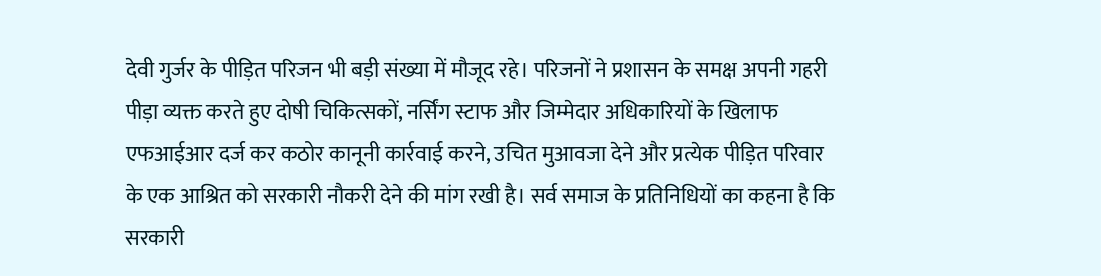देवी गुर्जर के पीड़ित परिजन भी बड़ी संख्या में मौजूद रहे। परिजनों ने प्रशासन के समक्ष अपनी गहरी पीड़ा व्यक्त करते हुए दोषी चिकित्सकों, नर्सिंग स्टाफ और जिम्मेदार अधिकारियों के खिलाफ एफआईआर दर्ज कर कठोर कानूनी कार्रवाई करने, उचित मुआवजा देने और प्रत्येक पीड़ित परिवार के एक आश्रित को सरकारी नौकरी देने की मांग रखी है। सर्व समाज के प्रतिनिधियों का कहना है कि सरकारी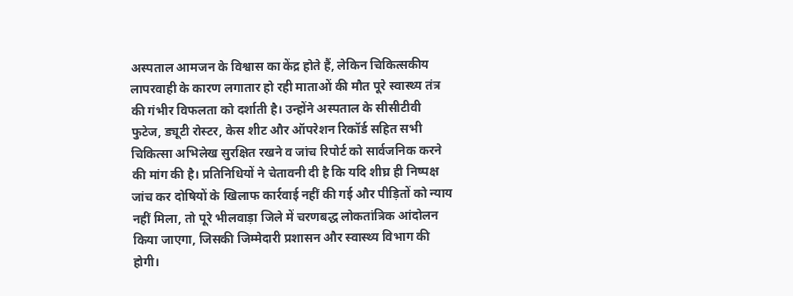अस्पताल आमजन के विश्वास का केंद्र होते हैं, लेकिन चिकित्सकीय लापरवाही के कारण लगातार हो रही माताओं की मौत पूरे स्वास्थ्य तंत्र की गंभीर विफलता को दर्शाती है। उन्होंने अस्पताल के सीसीटीवी फुटेज, ड्यूटी रोस्टर, केस शीट और ऑपरेशन रिकॉर्ड सहित सभी चिकित्सा अभिलेख सुरक्षित रखने व जांच रिपोर्ट को सार्वजनिक करने की मांग की है। प्रतिनिधियों ने चेतावनी दी है कि यदि शीघ्र ही निष्पक्ष जांच कर दोषियों के खिलाफ कार्रवाई नहीं की गई और पीड़ितों को न्याय नहीं मिला, तो पूरे भीलवाड़ा जिले में चरणबद्ध लोकतांत्रिक आंदोलन किया जाएगा, जिसकी जिम्मेदारी प्रशासन और स्वास्थ्य विभाग की होगी।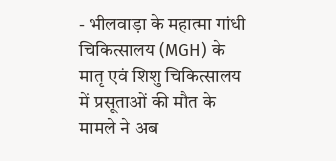- भीलवाड़ा के महात्मा गांधी चिकित्सालय (MGH) के मातृ एवं शिशु चिकित्सालय में प्रसूताओं की मौत के मामले ने अब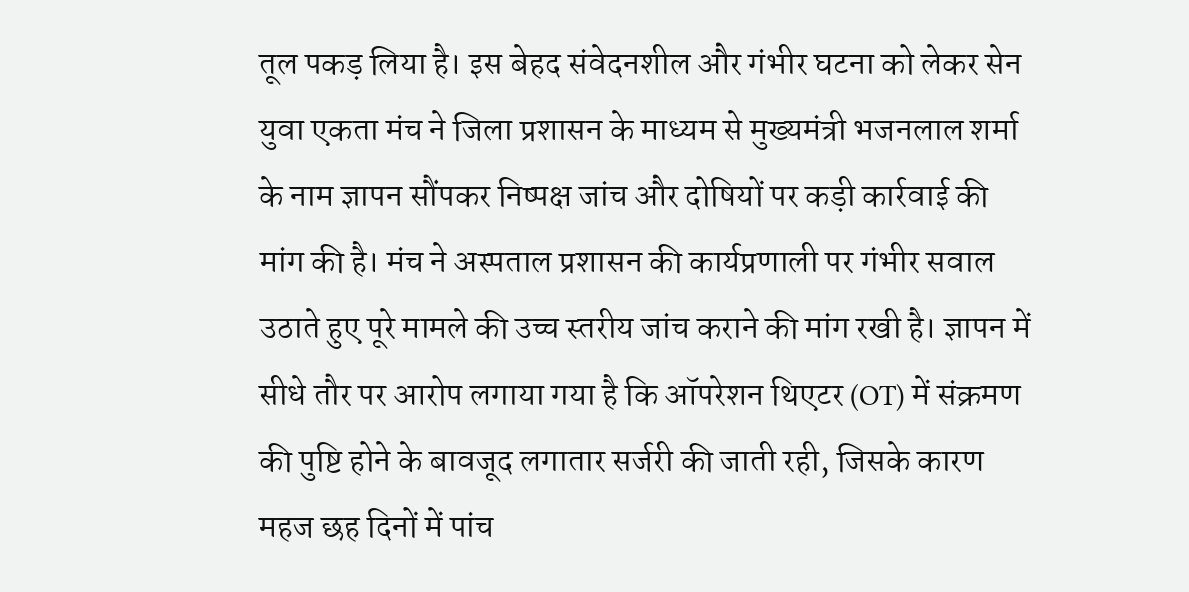तूल पकड़ लिया है। इस बेहद संवेदनशील और गंभीर घटना को लेकर सेन युवा एकता मंच ने जिला प्रशासन के माध्यम से मुख्यमंत्री भजनलाल शर्मा के नाम ज्ञापन सौंपकर निष्पक्ष जांच और दोषियों पर कड़ी कार्रवाई की मांग की है। मंच ने अस्पताल प्रशासन की कार्यप्रणाली पर गंभीर सवाल उठाते हुए पूरे मामले की उच्च स्तरीय जांच कराने की मांग रखी है। ज्ञापन में सीधे तौर पर आरोप लगाया गया है कि ऑपरेशन थिएटर (OT) में संक्रमण की पुष्टि होने के बावजूद लगातार सर्जरी की जाती रही, जिसके कारण महज छह दिनों में पांच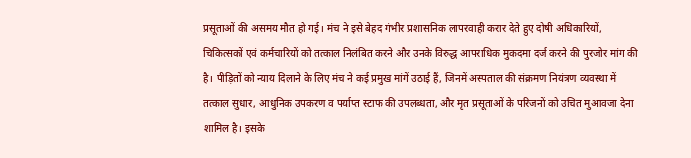प्रसूताओं की असमय मौत हो गई। मंच ने इसे बेहद गंभीर प्रशासनिक लापरवाही करार देते हुए दोषी अधिकारियों, चिकित्सकों एवं कर्मचारियों को तत्काल निलंबित करने और उनके विरुद्ध आपराधिक मुकदमा दर्ज करने की पुरजोर मांग की है। पीड़ितों को न्याय दिलाने के लिए मंच ने कई प्रमुख मांगें उठाई हैं, जिनमें अस्पताल की संक्रमण नियंत्रण व्यवस्था में तत्काल सुधार, आधुनिक उपकरण व पर्याप्त स्टाफ की उपलब्धता, और मृत प्रसूताओं के परिजनों को उचित मुआवजा देना शामिल है। इसके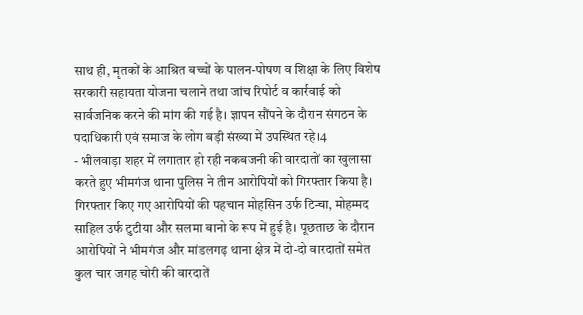साथ ही, मृतकों के आश्रित बच्चों के पालन-पोषण व शिक्षा के लिए विशेष सरकारी सहायता योजना चलाने तथा जांच रिपोर्ट व कार्रवाई को सार्वजनिक करने की मांग की गई है। ज्ञापन सौंपने के दौरान संगठन के पदाधिकारी एवं समाज के लोग बड़ी संख्या में उपस्थित रहे।4
- भीलवाड़ा शहर में लगातार हो रही नकबजनी की वारदातों का खुलासा करते हुए भीमगंज थाना पुलिस ने तीन आरोपियों को गिरफ्तार किया है। गिरफ्तार किए गए आरोपियों की पहचान मोहसिन उर्फ टिन्चा, मोहम्मद साहिल उर्फ टुटीया और सलमा बानो के रूप में हुई है। पूछताछ के दौरान आरोपियों ने भीमगंज और मांडलगढ़ थाना क्षेत्र में दो-दो वारदातों समेत कुल चार जगह चोरी की वारदातें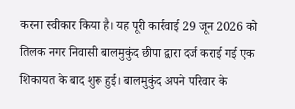करना स्वीकार किया है। यह पूरी कार्रवाई 29 जून 2026 को तिलक नगर निवासी बालमुकुंद छीपा द्वारा दर्ज कराई गई एक शिकायत के बाद शुरू हुई। बालमुकुंद अपने परिवार के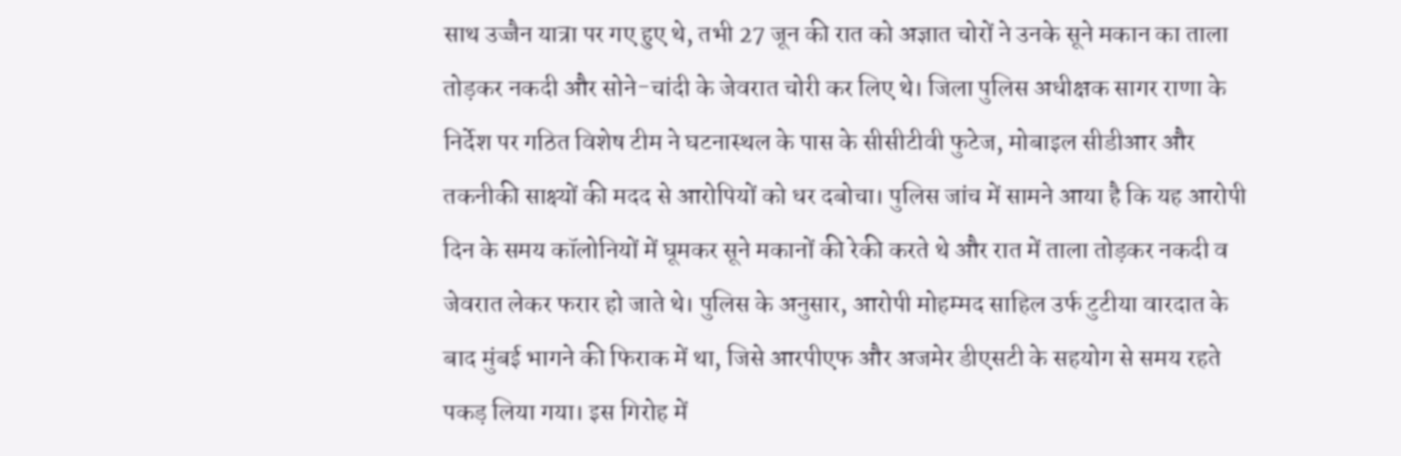साथ उज्जैन यात्रा पर गए हुए थे, तभी 27 जून की रात को अज्ञात चोरों ने उनके सूने मकान का ताला तोड़कर नकदी और सोने-चांदी के जेवरात चोरी कर लिए थे। जिला पुलिस अधीक्षक सागर राणा के निर्देश पर गठित विशेष टीम ने घटनास्थल के पास के सीसीटीवी फुटेज, मोबाइल सीडीआर और तकनीकी साक्ष्यों की मदद से आरोपियों को धर दबोचा। पुलिस जांच में सामने आया है कि यह आरोपी दिन के समय कॉलोनियों में घूमकर सूने मकानों की रेकी करते थे और रात में ताला तोड़कर नकदी व जेवरात लेकर फरार हो जाते थे। पुलिस के अनुसार, आरोपी मोहम्मद साहिल उर्फ टुटीया वारदात के बाद मुंबई भागने की फिराक में था, जिसे आरपीएफ और अजमेर डीएसटी के सहयोग से समय रहते पकड़ लिया गया। इस गिरोह में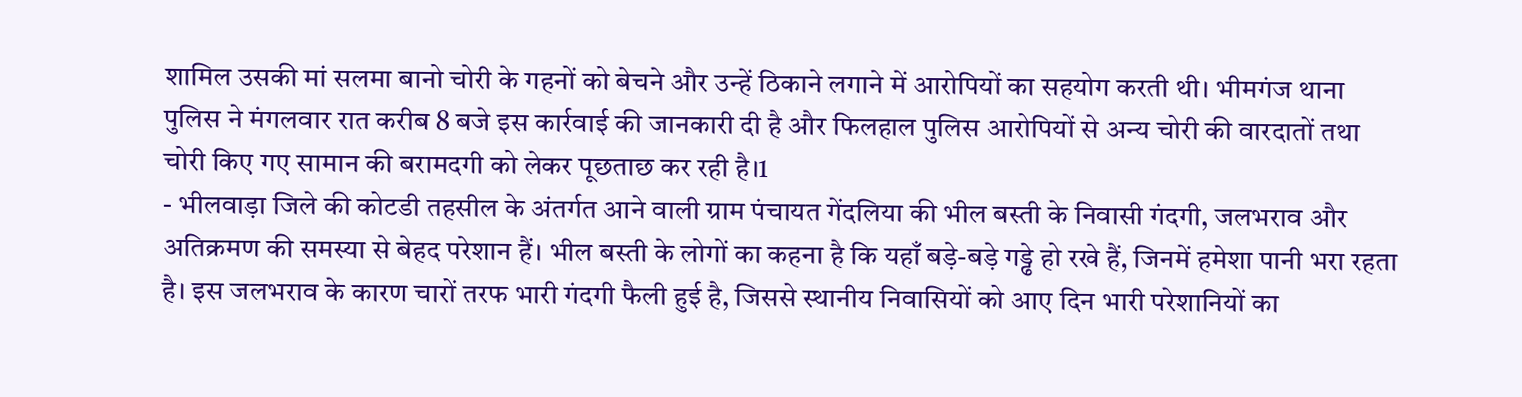शामिल उसकी मां सलमा बानो चोरी के गहनों को बेचने और उन्हें ठिकाने लगाने में आरोपियों का सहयोग करती थी। भीमगंज थाना पुलिस ने मंगलवार रात करीब 8 बजे इस कार्रवाई की जानकारी दी है और फिलहाल पुलिस आरोपियों से अन्य चोरी की वारदातों तथा चोरी किए गए सामान की बरामदगी को लेकर पूछताछ कर रही है।1
- भीलवाड़ा जिले की कोटडी तहसील के अंतर्गत आने वाली ग्राम पंचायत गेंदलिया की भील बस्ती के निवासी गंदगी, जलभराव और अतिक्रमण की समस्या से बेहद परेशान हैं। भील बस्ती के लोगों का कहना है कि यहाँ बड़े-बड़े गड्ढे हो रखे हैं, जिनमें हमेशा पानी भरा रहता है। इस जलभराव के कारण चारों तरफ भारी गंदगी फैली हुई है, जिससे स्थानीय निवासियों को आए दिन भारी परेशानियों का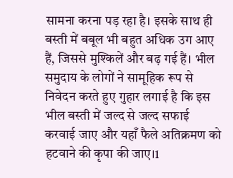सामना करना पड़ रहा है। इसके साथ ही बस्ती में बबूल भी बहुत अधिक उग आए हैं, जिससे मुश्किलें और बढ़ गई हैं। भील समुदाय के लोगों ने सामूहिक रूप से निवेदन करते हुए गुहार लगाई है कि इस भील बस्ती में जल्द से जल्द सफाई करवाई जाए और यहाँ फैले अतिक्रमण को हटवाने की कृपा की जाए।1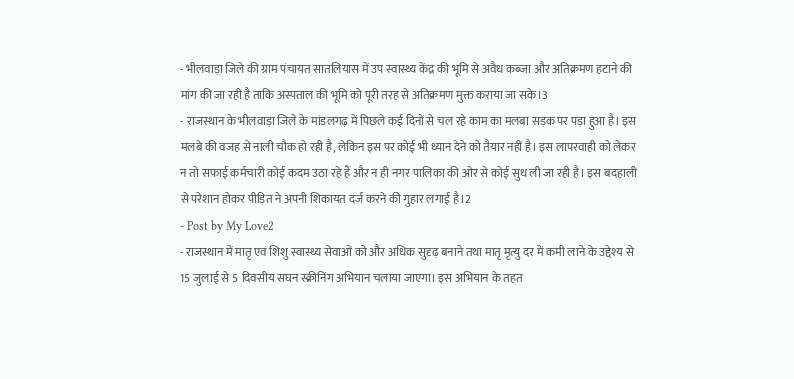- भीलवाड़ा जिले की ग्राम पंचायत सातलियास में उप स्वास्थ्य केंद्र की भूमि से अवैध कब्जा और अतिक्रमण हटाने की मांग की जा रही है ताकि अस्पताल की भूमि को पूरी तरह से अतिक्रमण मुक्त कराया जा सके।3
- राजस्थान के भीलवाड़ा जिले के मांडलगढ़ में पिछले कई दिनों से चल रहे काम का मलबा सड़क पर पड़ा हुआ है। इस मलबे की वजह से नाली चौक हो रही है, लेकिन इस पर कोई भी ध्यान देने को तैयार नहीं है। इस लापरवाही को लेकर न तो सफाई कर्मचारी कोई कदम उठा रहे हैं और न ही नगर पालिका की ओर से कोई सुध ली जा रही है। इस बदहाली से परेशान होकर पीड़ित ने अपनी शिकायत दर्ज करने की गुहार लगाई है।2
- Post by My Love2
- राजस्थान में मातृ एवं शिशु स्वास्थ्य सेवाओं को और अधिक सुदृढ़ बनाने तथा मातृ मृत्यु दर में कमी लाने के उद्देश्य से 15 जुलाई से 5 दिवसीय सघन स्क्रीनिंग अभियान चलाया जाएगा। इस अभियान के तहत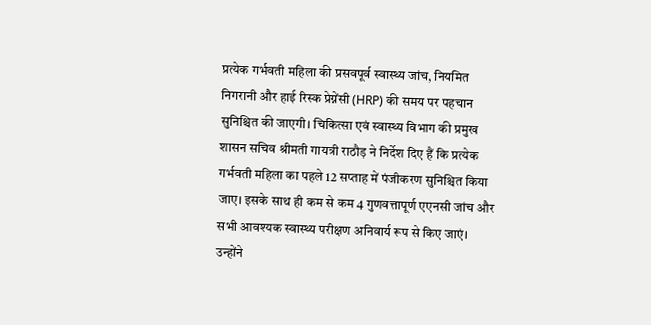प्रत्येक गर्भवती महिला की प्रसवपूर्व स्वास्थ्य जांच, नियमित निगरानी और हाई रिस्क प्रेग्नेंसी (HRP) की समय पर पहचान सुनिश्चित की जाएगी। चिकित्सा एवं स्वास्थ्य विभाग की प्रमुख शासन सचिव श्रीमती गायत्री राठौड़ ने निर्देश दिए हैं कि प्रत्येक गर्भवती महिला का पहले 12 सप्ताह में पंजीकरण सुनिश्चित किया जाए। इसके साथ ही कम से कम 4 गुणवत्तापूर्ण एएनसी जांच और सभी आवश्यक स्वास्थ्य परीक्षण अनिवार्य रूप से किए जाएं। उन्होंने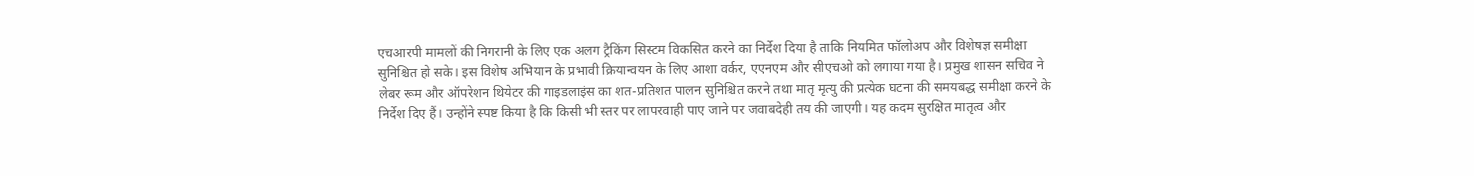एचआरपी मामलों की निगरानी के लिए एक अलग ट्रैकिंग सिस्टम विकसित करने का निर्देश दिया है ताकि नियमित फॉलोअप और विशेषज्ञ समीक्षा सुनिश्चित हो सके। इस विशेष अभियान के प्रभावी क्रियान्वयन के लिए आशा वर्कर, एएनएम और सीएचओ को लगाया गया है। प्रमुख शासन सचिव ने लेबर रूम और ऑपरेशन थियेटर की गाइडलाइंस का शत-प्रतिशत पालन सुनिश्चित करने तथा मातृ मृत्यु की प्रत्येक घटना की समयबद्ध समीक्षा करने के निर्देश दिए हैं। उन्होंने स्पष्ट किया है कि किसी भी स्तर पर लापरवाही पाए जाने पर जवाबदेही तय की जाएगी। यह कदम सुरक्षित मातृत्व और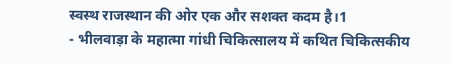स्वस्थ राजस्थान की ओर एक और सशक्त कदम है।1
- भीलवाड़ा के महात्मा गांधी चिकित्सालय में कथित चिकित्सकीय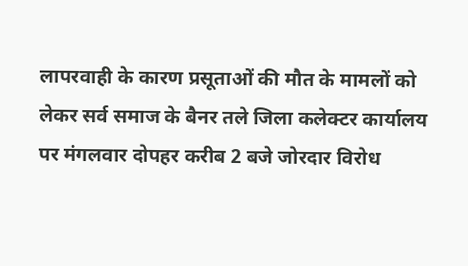लापरवाही के कारण प्रसूताओं की मौत के मामलों को लेकर सर्व समाज के बैनर तले जिला कलेक्टर कार्यालय पर मंगलवार दोपहर करीब 2 बजे जोरदार विरोध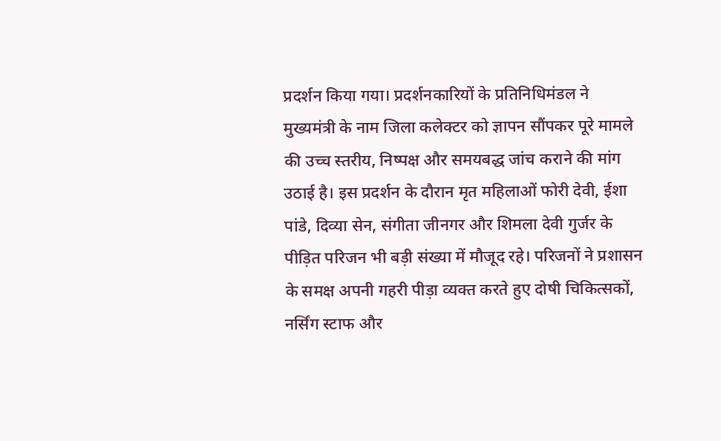प्रदर्शन किया गया। प्रदर्शनकारियों के प्रतिनिधिमंडल ने मुख्यमंत्री के नाम जिला कलेक्टर को ज्ञापन सौंपकर पूरे मामले की उच्च स्तरीय, निष्पक्ष और समयबद्ध जांच कराने की मांग उठाई है। इस प्रदर्शन के दौरान मृत महिलाओं फोरी देवी, ईशा पांडे, दिव्या सेन, संगीता जीनगर और शिमला देवी गुर्जर के पीड़ित परिजन भी बड़ी संख्या में मौजूद रहे। परिजनों ने प्रशासन के समक्ष अपनी गहरी पीड़ा व्यक्त करते हुए दोषी चिकित्सकों, नर्सिंग स्टाफ और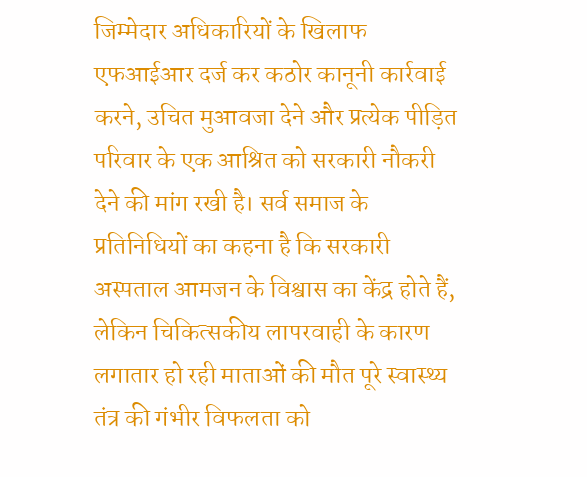जिम्मेदार अधिकारियों के खिलाफ एफआईआर दर्ज कर कठोर कानूनी कार्रवाई करने, उचित मुआवजा देने और प्रत्येक पीड़ित परिवार के एक आश्रित को सरकारी नौकरी देने की मांग रखी है। सर्व समाज के प्रतिनिधियों का कहना है कि सरकारी अस्पताल आमजन के विश्वास का केंद्र होते हैं, लेकिन चिकित्सकीय लापरवाही के कारण लगातार हो रही माताओं की मौत पूरे स्वास्थ्य तंत्र की गंभीर विफलता को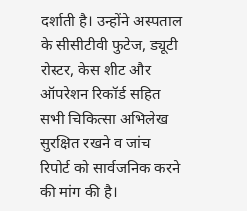दर्शाती है। उन्होंने अस्पताल के सीसीटीवी फुटेज, ड्यूटी रोस्टर, केस शीट और ऑपरेशन रिकॉर्ड सहित सभी चिकित्सा अभिलेख सुरक्षित रखने व जांच रिपोर्ट को सार्वजनिक करने की मांग की है।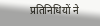प्रतिनिधियों ने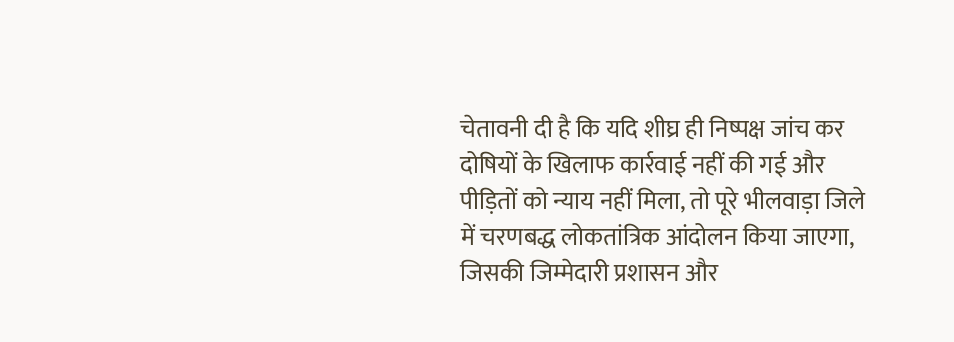चेतावनी दी है कि यदि शीघ्र ही निष्पक्ष जांच कर दोषियों के खिलाफ कार्रवाई नहीं की गई और पीड़ितों को न्याय नहीं मिला, तो पूरे भीलवाड़ा जिले में चरणबद्ध लोकतांत्रिक आंदोलन किया जाएगा, जिसकी जिम्मेदारी प्रशासन और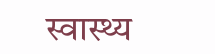स्वास्थ्य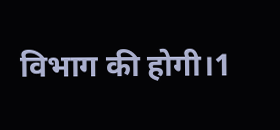विभाग की होगी।1